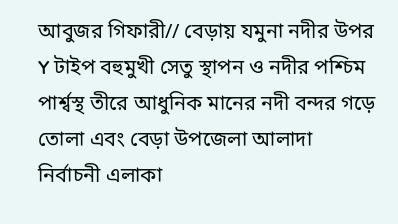আবুজর গিফারী// বেড়ায় যমুনা নদীর উপর Y টাইপ বহুমুখী সেতু স্থাপন ও নদীর পশ্চিম পার্শ্বস্থ তীরে আধুনিক মানের নদী বন্দর গড়ে তোলা এবং বেড়া উপজেলা আলাদা নির্বাচনী এলাকা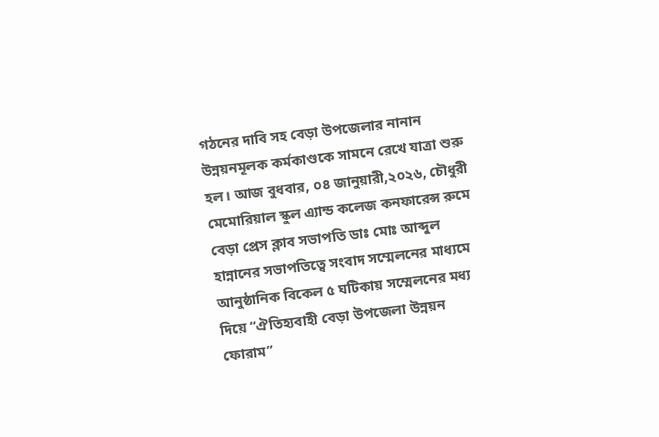গঠনের দাবি সহ বেড়া উপজেলার নানান উন্নয়নমূলক কর্মকাণ্ডকে সামনে রেখে যাত্রা শুরু হল। আজ বুধবার, ০৪ জানুয়ারী,২০২৬, চৌধুরী মেমোরিয়াল স্কুল এ্যান্ড কলেজ কনফারেন্স রুমে বেড়া প্রেস ক্লাব সভাপতি ডাঃ মোঃ আব্দুল হান্নানের সভাপতিত্বে সংবাদ সম্মেলনের মাধ্যমে আনুষ্ঠানিক বিকেল ৫ ঘটিকায় সম্মেলনের মধ্য দিয়ে “ঐতিহ্যবাহী বেড়া উপজেলা উন্নয়ন ফোরাম”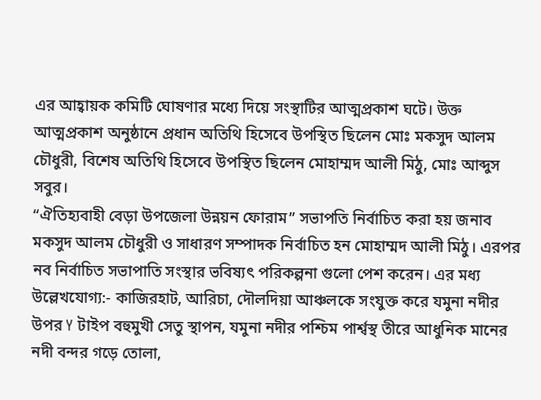এর আহ্বায়ক কমিটি ঘোষণার মধ্যে দিয়ে সংস্থাটির আত্মপ্রকাশ ঘটে। উক্ত আত্মপ্রকাশ অনুষ্ঠানে প্রধান অতিথি হিসেবে উপস্থিত ছিলেন মোঃ মকসুদ আলম চৌধুরী, বিশেষ অতিথি হিসেবে উপস্থিত ছিলেন মোহাম্মদ আলী মিঠু, মোঃ আব্দুস সবুর।
“ঐতিহ্যবাহী বেড়া উপজেলা উন্নয়ন ফোরাম” সভাপতি নির্বাচিত করা হয় জনাব মকসুদ আলম চৌধুরী ও সাধারণ সম্পাদক নির্বাচিত হন মোহাম্মদ আলী মিঠু। এরপর নব নির্বাচিত সভাপাতি সংস্থার ভবিষ্যৎ পরিকল্পনা গুলো পেশ করেন। এর মধ্য উল্লেখযোগ্য:- কাজিরহাট, আরিচা, দৌলদিয়া আঞ্চলকে সংযুক্ত করে যমুনা নদীর উপর Y টাইপ বহুমুখী সেতু স্থাপন, যমুনা নদীর পশ্চিম পার্শ্বস্থ তীরে আধুনিক মানের নদী বন্দর গড়ে তোলা,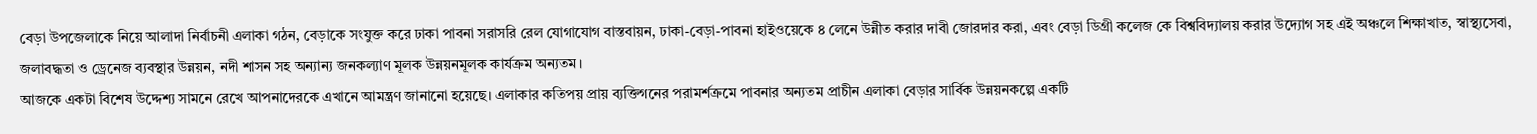বেড়া উপজেলাকে নিয়ে আলাদা নির্বাচনী এলাকা গঠন, বেড়াকে সংযুক্ত করে ঢাকা পাবনা সরাসরি রেল যোগাযোগ বাস্তবায়ন, ঢাকা-বেড়া-পাবনা হাইওয়েকে ৪ লেনে উন্নীত করার দাবী জোরদার করা, এবং বেড়া ডিগ্রী কলেজ কে বিশ্ববিদ্যালয় করার উদ্যোগ সহ এই অঞ্চলে শিক্ষাখাত, স্বাস্থ্যসেবা, জলাবদ্ধতা ও ড্রেনেজ ব্যবস্থার উন্নয়ন, নদী শাসন সহ অন্যান্য জনকল্যাণ মূলক উন্নয়নমূলক কার্যক্রম অন্যতম।
আজকে একটা বিশেষ উদ্দেশ্য সামনে রেখে আপনাদেরকে এখানে আমন্ত্রণ জানানো হয়েছে। এলাকার কতিপয় প্রায় ব্যক্তিগনের পরামর্শক্রমে পাবনার অন্যতম প্রাচীন এলাকা বেড়ার সার্বিক উন্নয়নকল্পে একটি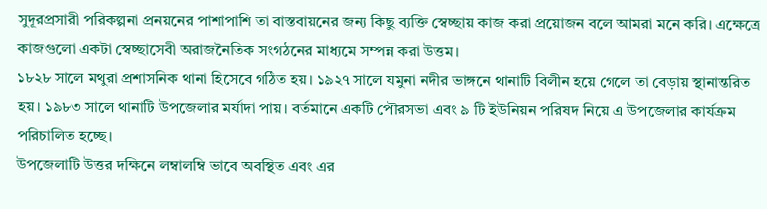সুদূরপ্রসারী পরিকল্পনা প্রনয়নের পাশাপাশি তা বাস্তবায়নের জন্য কিছু ব্যক্তি স্বেচ্ছায় কাজ করা প্রয়োজন বলে আমরা মনে করি। এক্ষেত্রে কাজগুলো একটা স্বেচ্ছাসেবী অরাজনৈতিক সংগঠনের মাধ্যমে সম্পন্ন করা উত্তম।
১৮২৮ সালে মথুরা প্রশাসনিক থানা হিসেবে গঠিত হয়। ১৯২৭ সালে যমুনা নদীর ভাঙ্গনে থানাটি বিলীন হয়ে গেলে তা বেড়ায় স্থানান্তরিত হয়। ১৯৮৩ সালে থানাটি উপজেলার মর্যাদা পায়। বর্তমানে একটি পৌরসভা এবং ৯ টি ইউনিয়ন পরিষদ নিয়ে এ উপজেলার কার্যক্রম পরিচালিত হচ্ছে।
উপজেলাটি উত্তর দক্ষিনে লম্বালম্বি ভাবে অবস্থিত এবং এর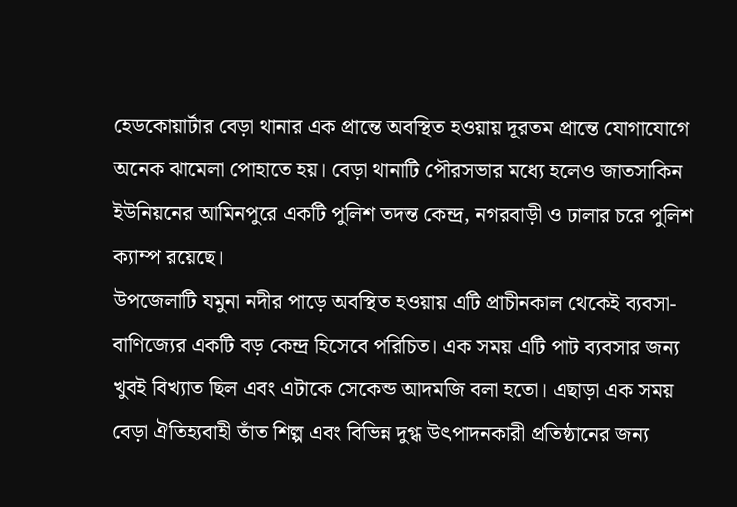হেডকোয়ার্টার বেড়া থানার এক প্রান্তে অবস্থিত হওয়ায় দূরতম প্রান্তে যোগাযোগে অনেক ঝামেলা পোহাতে হয়। বেড়া থানাটি পৌরসভার মধ্যে হলেও জাতসাকিন ইউনিয়নের আমিনপুরে একটি পুলিশ তদন্ত কেন্দ্র, নগরবাড়ী ও ঢালার চরে পুলিশ ক্যাম্প রয়েছে।
উপজেলাটি যমুনা নদীর পাড়ে অবস্থিত হওয়ায় এটি প্রাচীনকাল থেকেই ব্যবসা-বাণিজ্যের একটি বড় কেন্দ্র হিসেবে পরিচিত। এক সময় এটি পাট ব্যবসার জন্য খুবই বিখ্যাত ছিল এবং এটাকে সেকেন্ড আদমজি বলা হতো। এছাড়া এক সময় বেড়া ঐতিহ্যবাহী তাঁত শিল্প এবং বিভিন্ন দুগ্ধ উৎপাদনকারী প্রতিষ্ঠানের জন্য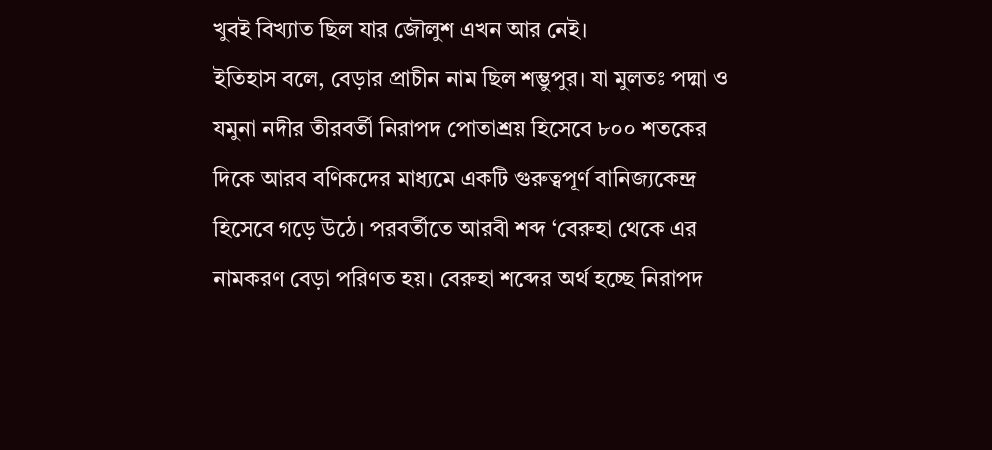খুবই বিখ্যাত ছিল যার জৌলুশ এখন আর নেই।
ইতিহাস বলে, বেড়ার প্রাচীন নাম ছিল শম্ভুপুর। যা মুলতঃ পদ্মা ও যমুনা নদীর তীরবর্তী নিরাপদ পোতাশ্রয় হিসেবে ৮০০ শতকের দিকে আরব বণিকদের মাধ্যমে একটি গুরুত্বপূর্ণ বানিজ্যকেন্দ্র হিসেবে গড়ে উঠে। পরবর্তীতে আরবী শব্দ ‘বেরুহা থেকে এর নামকরণ বেড়া পরিণত হয়। বেরুহা শব্দের অর্থ হচ্ছে নিরাপদ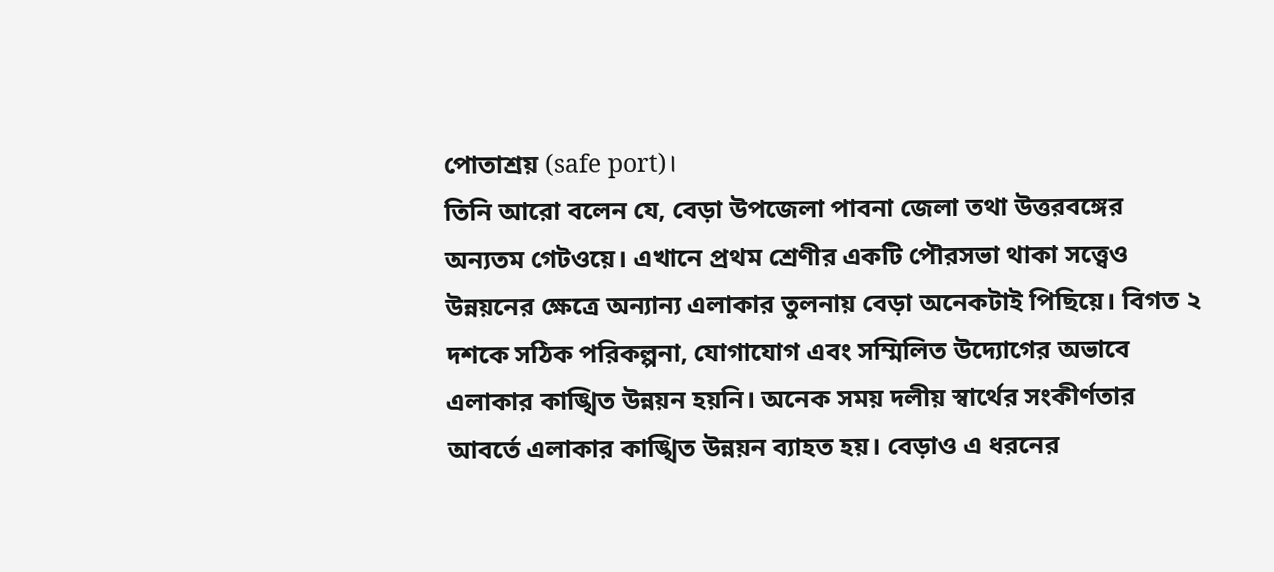পোতাশ্রয় (safe port)।
তিনি আরো বলেন যে, বেড়া উপজেলা পাবনা জেলা তথা উত্তরবঙ্গের অন্যতম গেটওয়ে। এখানে প্রথম শ্রেণীর একটি পৌরসভা থাকা সত্ত্বেও উন্নয়নের ক্ষেত্রে অন্যান্য এলাকার তুলনায় বেড়া অনেকটাই পিছিয়ে। বিগত ২ দশকে সঠিক পরিকল্পনা, যোগাযোগ এবং সম্মিলিত উদ্যোগের অভাবে এলাকার কাঙ্খিত উন্নয়ন হয়নি। অনেক সময় দলীয় স্বার্থের সংকীর্ণতার আবর্তে এলাকার কাঙ্খিত উন্নয়ন ব্যাহত হয়। বেড়াও এ ধরনের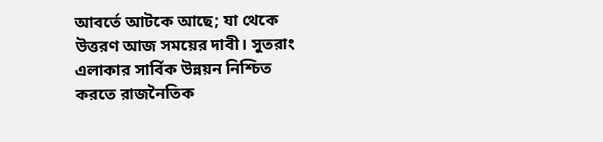আবর্তে আটকে আছে; যা থেকে উত্তরণ আজ সময়ের দাবী। সুতরাং এলাকার সার্বিক উন্নয়ন নিশ্চিত করতে রাজনৈতিক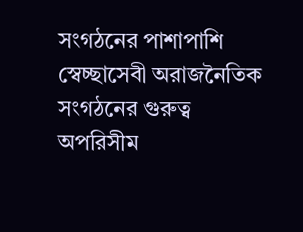সংগঠনের পাশাপাশি স্বেচ্ছাসেবী অরাজনৈতিক সংগঠনের গুরুত্ব অপরিসীম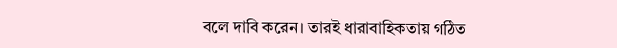বলে দাবি করেন। তারই ধারাবাহিকতায় গঠিত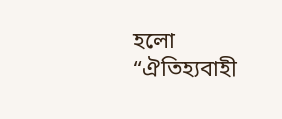হলো “ঐতিহ্যবাহী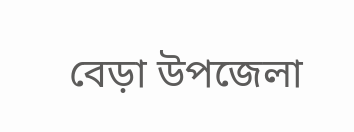বেড়া উপজেলা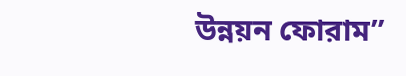উন্নয়ন ফোরাম”